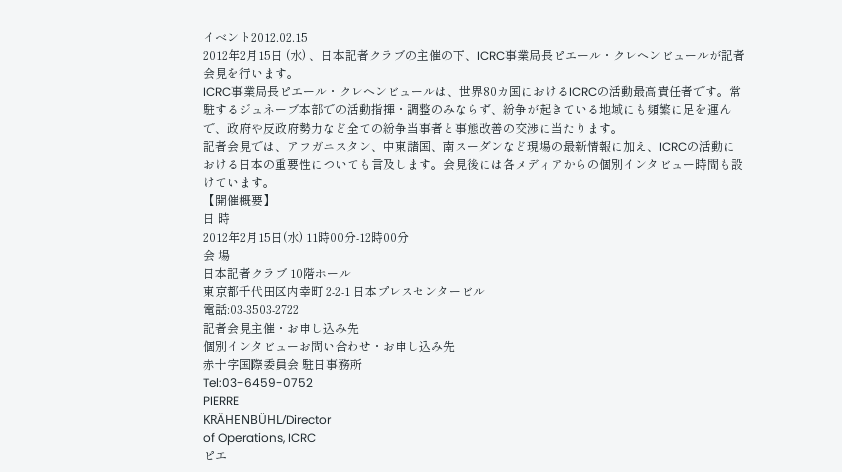イベント2012.02.15
2012年2月15日 (水) 、日本記者クラブの主催の下、ICRC事業局長ピエール・クレヘンビュールが記者会見を行います。
ICRC事業局長ピエール・クレヘンビュールは、世界80カ国におけるICRCの活動最高責任者です。常駐するジュネーブ本部での活動指揮・調整のみならず、紛争が起きている地域にも頻繁に足を運んで、政府や反政府勢力など全ての紛争当事者と事態改善の交渉に当たります。
記者会見では、アフガニスタン、中東諸国、南スーダンなど現場の最新情報に加え、ICRCの活動における日本の重要性についても言及します。会見後には各メディアからの個別インタビュー時間も設けています。
【開催概要】
日 時
2012年2月15日(水) 11時00分-12時00分
会 場
日本記者クラブ 10階ホール
東京都千代田区内幸町 2-2-1 日本プレスセンタービル
電話:03-3503-2722
記者会見主催・お申し込み先
個別インタビューお問い合わせ・お申し込み先
赤十字国際委員会 駐日事務所
Tel:03-6459-0752
PIERRE
KRÄHENBÜHL/Director
of Operations, ICRC
ピエ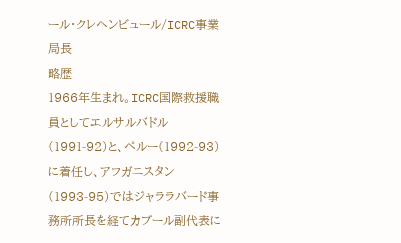ール・クレヘンビュール/ICRC事業局長
略歴
1966年生まれ。ICRC国際救援職員としてエルサルバドル (1991-92)と、ペルー(1992-93)に着任し、アフガニスタン(1993-95)ではジャララバード事務所所長を経てカブール副代表に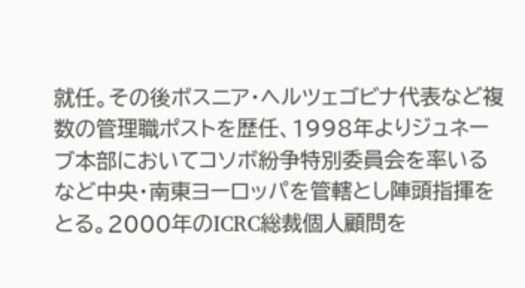就任。その後ボスニア・ヘルツェゴビナ代表など複数の管理職ポストを歴任、1998年よりジュネーブ本部においてコソボ紛争特別委員会を率いるなど中央・南東ヨーロッパを管轄とし陣頭指揮をとる。2000年のICRC総裁個人顧問を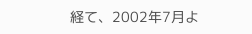経て、2002年7月よ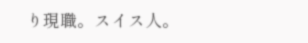り現職。スイス人。